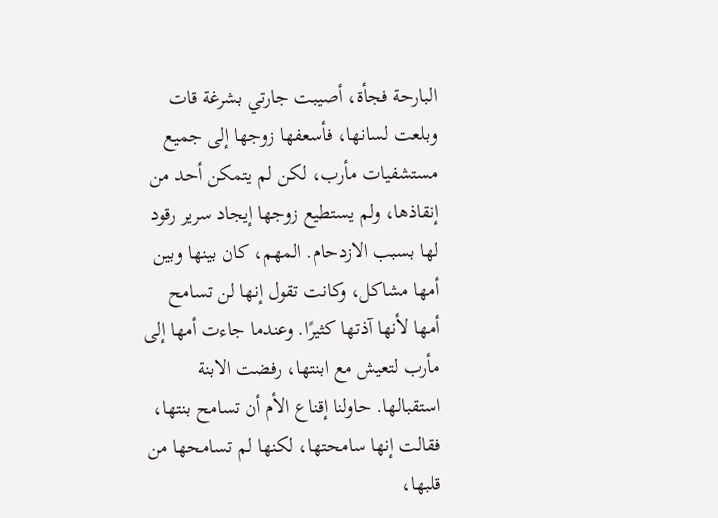البارحة فجأة، أصيبت جارتي بشرغة قات وبلعت لسانها، فأسعفها زوجها إلى جميع مستشفيات مأرب، لكن لم يتمكن أحد من إنقاذها، ولم يستطيع زوجها إيجاد سرير رقود لها بسبب الازدحام. المهم، كان بينها وبين أمها مشاكل، وكانت تقول إنها لن تسامح أمها لأنها آذتها كثيرًا. وعندما جاءت أمها إلى مأرب لتعيش مع ابنتها، رفضت الابنة استقبالها. حاولنا إقناع الأم أن تسامح بنتها، فقالت إنها سامحتها، لكنها لم تسامحها من قلبها،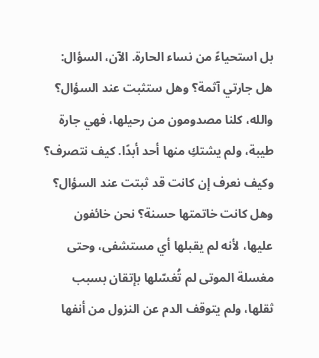بل استحياءً من نساء الحارة. الآن، السؤال: هل جارتي آثمة؟ وهل ستثبت عند السؤال؟ والله، كلنا مصدومون من رحيلها، فهي جارة طيبة، ولم يشتكِ منها أحد أبدًا. كيف نتصرف؟ وكيف نعرف إن كانت قد ثبتت عند السؤال؟ وهل كانت خاتمتها حسنة؟ نحن خائفون عليها، لأنه لم يقبلها أي مستشفى، وحتى مغسلة الموتى لم تُغسّلها بإتقان بسبب ثقلها، ولم يتوقف الدم عن النزول من أنفها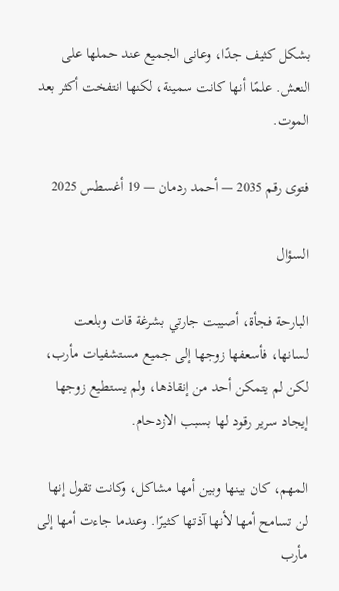بشكل كثيف جدًا، وعانى الجميع عند حملها على النعش. علمًا أنها كانت سمينة، لكنها انتفخت أكثر بعد الموت.

فتوى رقم 2035 — أحمد ردمان — 19 أغسطس 2025

السؤال

البارحة فجأة، أصيبت جارتي بشرغة قات وبلعت لسانها، فأسعفها زوجها إلى جميع مستشفيات مأرب، لكن لم يتمكن أحد من إنقاذها، ولم يستطيع زوجها إيجاد سرير رقود لها بسبب الازدحام.

المهم، كان بينها وبين أمها مشاكل، وكانت تقول إنها لن تسامح أمها لأنها آذتها كثيرًا. وعندما جاءت أمها إلى مأرب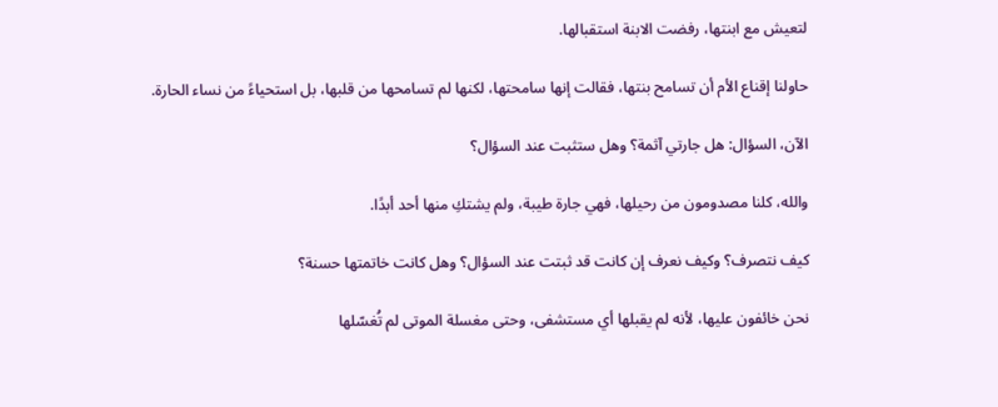لتعيش مع ابنتها، رفضت الابنة استقبالها.

حاولنا إقناع الأم أن تسامح بنتها، فقالت إنها سامحتها، لكنها لم تسامحها من قلبها، بل استحياءً من نساء الحارة.

الآن، السؤال: هل جارتي آثمة؟ وهل ستثبت عند السؤال؟

والله، كلنا مصدومون من رحيلها، فهي جارة طيبة، ولم يشتكِ منها أحد أبدًا.

كيف نتصرف؟ وكيف نعرف إن كانت قد ثبتت عند السؤال؟ وهل كانت خاتمتها حسنة؟

نحن خائفون عليها، لأنه لم يقبلها أي مستشفى، وحتى مغسلة الموتى لم تُغسّلها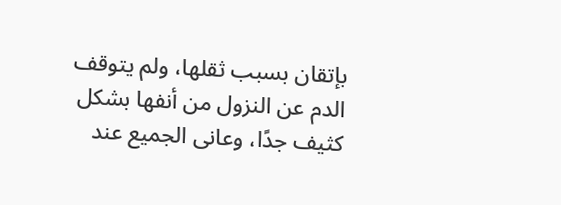بإتقان بسبب ثقلها، ولم يتوقف الدم عن النزول من أنفها بشكل كثيف جدًا، وعانى الجميع عند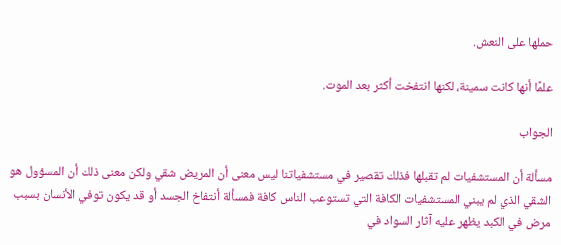حملها على النعش.

علمًا أنها كانت سمينة، لكنها انتفخت أكثر بعد الموت.

الجواب

مسألة أن المستشفيات لم تقبلها فذلك تقصير في مستشفياتنا ليس معنى أن المريض شقي ولكن معنى ذلك أن المسؤول هو الشقي الذي لم يبني المستشفيات الكافة التي تستوعب الناس كافة فمسألة أنتفاخ الجسد أو قد يكون توفي الأنسان بسبب مرض في الكبد يظهر عليه آثار السواد في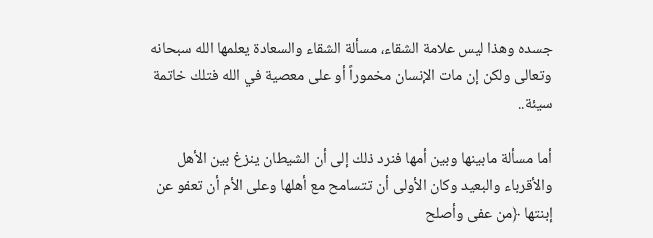جسده وهذا ليس علامة الشقاء، مسألة الشقاء والسعادة يعلمها الله سبحانه وتعالى ولكن إن مات الإنسان مخموراً أو على معصية في الله فتلك خاتمة سيئة..

أما مسألة مابينها وبين أمها فنرد ذلك إلى أن الشيطان ينزغ بين الأهل والأقرباء والبعيد وكان الأولى أن تتسامح مع أهلها وعلى الأم أن تعفو عن إبنتها ﴿من عفى وأصلح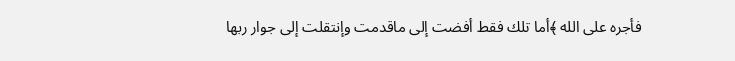فأجره على الله ﴾أما تلك فقط أفضت إلى ماقدمت وإنتقلت إلى جوار ربها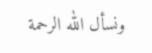ونسأل الله الرحمة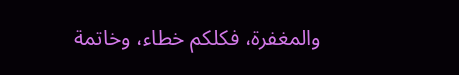والمغفرة، فكلكم خطاء، وخاتمة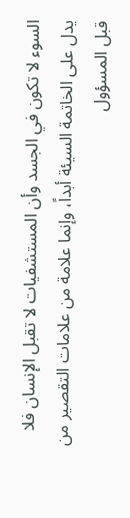السوء لا تكون في الجسد وأن المستشفيات لا تقبل الإنسان فلا يدل على الخاتمة السيئة أبداً، وإنما علامة من علامات التقصير من قبل المسؤول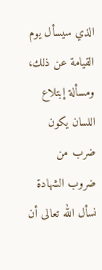الذي سيسأل يوم القيامة عن ذلك، ومسألة إبتلاع اللسان يكون ضرب من ضروب الشهادة نسأل الله تعالى أن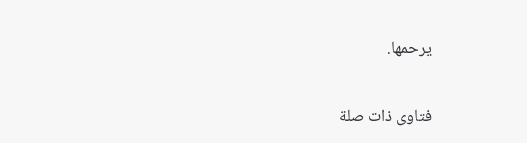يرحمها.

فتاوى ذات صلة